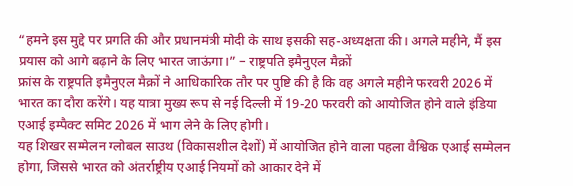“हमने इस मुद्दे पर प्रगति की और प्रधानमंत्री मोदी के साथ इसकी सह-अध्यक्षता की। अगले महीने, मैं इस प्रयास को आगे बढ़ाने के लिए भारत जाऊंगा।” – राष्ट्रपति इमैनुएल मैक्रों
फ्रांस के राष्ट्रपति इमैनुएल मैक्रों ने आधिकारिक तौर पर पुष्टि की है कि वह अगले महीने फरवरी 2026 में भारत का दौरा करेंगे। यह यात्रा मुख्य रूप से नई दिल्ली में 19-20 फरवरी को आयोजित होने वाले इंडिया एआई इम्पैक्ट समिट 2026 में भाग लेने के लिए होगी।
यह शिखर सम्मेलन ग्लोबल साउथ (विकासशील देशों) में आयोजित होने वाला पहला वैश्विक एआई सम्मेलन होगा, जिससे भारत को अंतर्राष्ट्रीय एआई नियमों को आकार देने में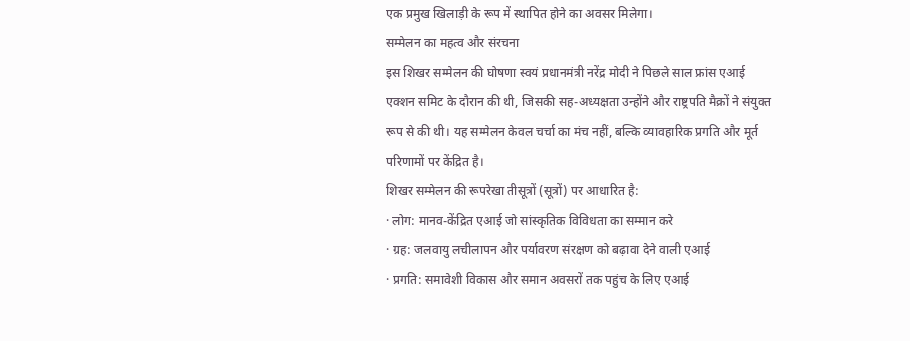एक प्रमुख खिलाड़ी के रूप में स्थापित होने का अवसर मिलेगा।
सम्मेलन का महत्व और संरचना
इस शिखर सम्मेलन की घोषणा स्वयं प्रधानमंत्री नरेंद्र मोदी ने पिछले साल फ्रांस एआई एक्शन समिट के दौरान की थी, जिसकी सह-अध्यक्षता उन्होंने और राष्ट्रपति मैक्रों ने संयुक्त रूप से की थी। यह सम्मेलन केवल चर्चा का मंच नहीं, बल्कि व्यावहारिक प्रगति और मूर्त परिणामों पर केंद्रित है।
शिखर सम्मेलन की रूपरेखा तीसूत्रों (सूत्रों) पर आधारित है:
· लोग: मानव-केंद्रित एआई जो सांस्कृतिक विविधता का सम्मान करे
· ग्रह: जलवायु लचीलापन और पर्यावरण संरक्षण को बढ़ावा देने वाली एआई
· प्रगति: समावेशी विकास और समान अवसरों तक पहुंच के लिए एआई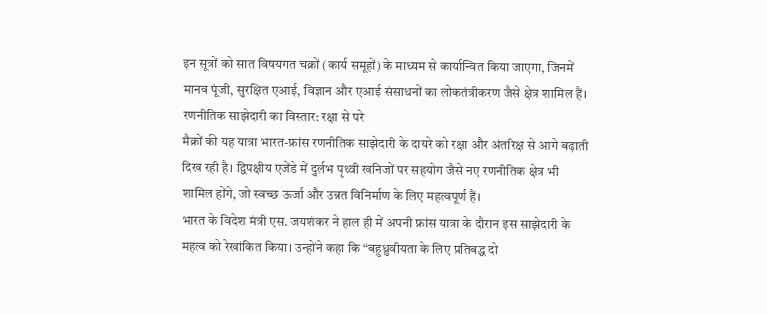इन सूत्रों को सात विषयगत चक्रों (कार्य समूहों) के माध्यम से कार्यान्वित किया जाएगा, जिनमें मानव पूंजी, सुरक्षित एआई, विज्ञान और एआई संसाधनों का लोकतंत्रीकरण जैसे क्षेत्र शामिल हैं।
रणनीतिक साझेदारी का विस्तार: रक्षा से परे
मैक्रों की यह यात्रा भारत-फ्रांस रणनीतिक साझेदारी के दायरे को रक्षा और अंतरिक्ष से आगे बढ़ाती दिख रही है। द्विपक्षीय एजेंडे में दुर्लभ पृथ्वी खनिजों पर सहयोग जैसे नए रणनीतिक क्षेत्र भी शामिल होंगे, जो स्वच्छ ऊर्जा और उन्नत विनिर्माण के लिए महत्वपूर्ण हैं।
भारत के विदेश मंत्री एस. जयशंकर ने हाल ही में अपनी फ्रांस यात्रा के दौरान इस साझेदारी के महत्व को रेखांकित किया। उन्होंने कहा कि “बहुध्रुवीयता के लिए प्रतिबद्ध दो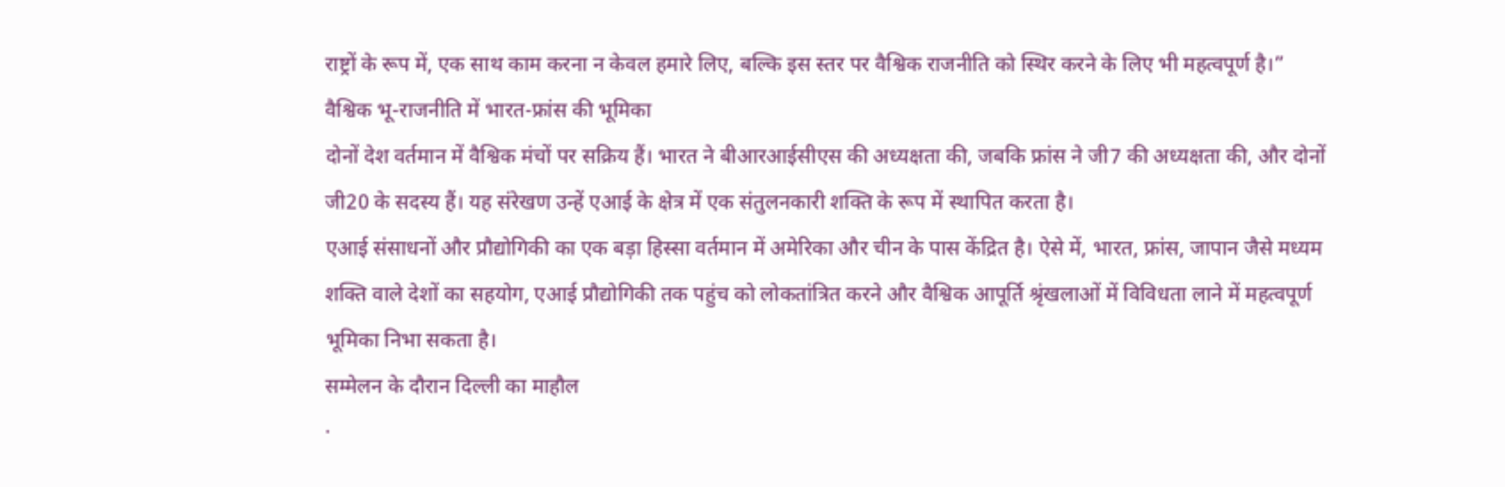राष्ट्रों के रूप में, एक साथ काम करना न केवल हमारे लिए, बल्कि इस स्तर पर वैश्विक राजनीति को स्थिर करने के लिए भी महत्वपूर्ण है।”
वैश्विक भू-राजनीति में भारत-फ्रांस की भूमिका
दोनों देश वर्तमान में वैश्विक मंचों पर सक्रिय हैं। भारत ने बीआरआईसीएस की अध्यक्षता की, जबकि फ्रांस ने जी7 की अध्यक्षता की, और दोनों जी20 के सदस्य हैं। यह संरेखण उन्हें एआई के क्षेत्र में एक संतुलनकारी शक्ति के रूप में स्थापित करता है।
एआई संसाधनों और प्रौद्योगिकी का एक बड़ा हिस्सा वर्तमान में अमेरिका और चीन के पास केंद्रित है। ऐसे में, भारत, फ्रांस, जापान जैसे मध्यम शक्ति वाले देशों का सहयोग, एआई प्रौद्योगिकी तक पहुंच को लोकतांत्रित करने और वैश्विक आपूर्ति श्रृंखलाओं में विविधता लाने में महत्वपूर्ण भूमिका निभा सकता है।
सम्मेलन के दौरान दिल्ली का माहौल
·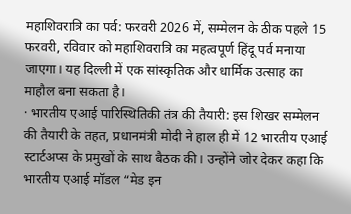महाशिवरात्रि का पर्व: फरवरी 2026 में, सम्मेलन के ठीक पहले 15 फरवरी, रविवार को महाशिवरात्रि का महत्वपूर्ण हिंदू पर्व मनाया जाएगा। यह दिल्ली में एक सांस्कृतिक और धार्मिक उत्साह का माहौल बना सकता है।
· भारतीय एआई पारिस्थितिकी तंत्र की तैयारी: इस शिखर सम्मेलन की तैयारी के तहत, प्रधानमंत्री मोदी ने हाल ही में 12 भारतीय एआई स्टार्टअप्स के प्रमुखों के साथ बैठक की। उन्होंने जोर देकर कहा कि भारतीय एआई मॉडल “मेड इन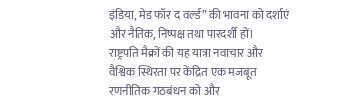इंडिया, मेड फॉर द वर्ल्ड” की भावना को दर्शाएं और नैतिक, निष्पक्ष तथा पारदर्शी हों।
राष्ट्रपति मैक्रों की यह यात्रा नवाचार और वैश्विक स्थिरता पर केंद्रित एक मजबूत रणनीतिक गठबंधन को और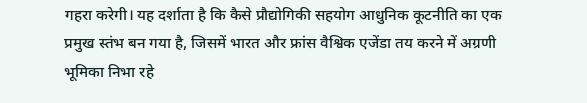गहरा करेगी। यह दर्शाता है कि कैसे प्रौद्योगिकी सहयोग आधुनिक कूटनीति का एक प्रमुख स्तंभ बन गया है, जिसमें भारत और फ्रांस वैश्विक एजेंडा तय करने में अग्रणी भूमिका निभा रहे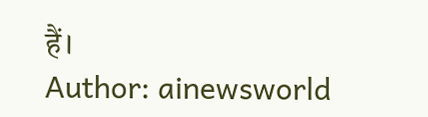हैं।
Author: ainewsworld